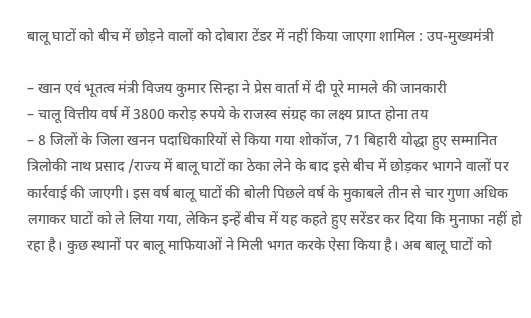बालू घाटों को बीच में छोड़ने वालों को दोबारा टेंडर में नहीं किया जाएगा शामिल : उप-मुख्यमंत्री

– खान एवं भूतत्व मंत्री विजय कुमार सिन्हा ने प्रेस वार्ता में दी पूरे मामले की जानकारी
– चालू वित्तीय वर्ष में 3800 करोड़ रुपये के राजस्व संग्रह का लक्ष्य प्राप्त होना तय
– 8 जिलों के जिला खनन पदाधिकारियों से किया गया शोकॉज, 71 बिहारी योद्धा हुए सम्मानित
त्रिलोकी नाथ प्रसाद /राज्य में बालू घाटों का ठेका लेने के बाद इसे बीच में छोड़कर भागने वालों पर कार्रवाई की जाएगी। इस वर्ष बालू घाटों की बोली पिछले वर्ष के मुकाबले तीन से चार गुणा अधिक लगाकर घाटों को ले लिया गया, लेकिन इन्हें बीच में यह कहते हुए सरेंडर कर दिया कि मुनाफा नहीं हो रहा है। कुछ स्थानों पर बालू माफियाओं ने मिली भगत करके ऐसा किया है। अब बालू घाटों को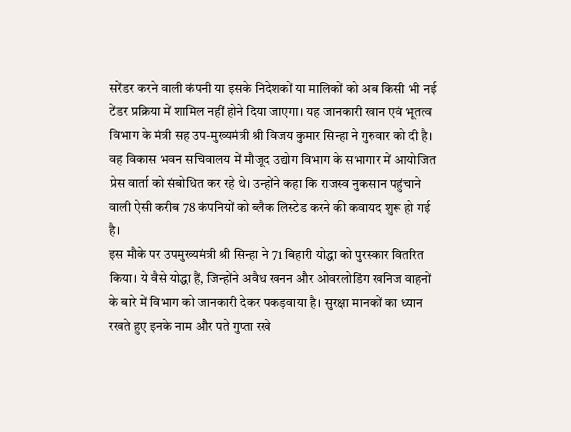सरेंडर करने वाली कंपनी या इसके निदेशकों या मालिकों को अब किसी भी नई टेंडर प्रक्रिया में शामिल नहीं होने दिया जाएगा। यह जानकारी खान एवं भूतत्व विभाग के मंत्री सह उप-मुख्यमंत्री श्री विजय कुमार सिन्हा ने गुरुवार को दी है। वह विकास भवन सचिवालय में मौजूद उद्योग विभाग के सभागार में आयोजित प्रेस वार्ता को संबोधित कर रहे थे। उन्होंने कहा कि राजस्व नुकसान पहुंचाने वाली ऐसी करीब 78 कंपनियों को ब्लैक लिस्टेड करने की कवायद शुरू हो गई है।
इस मौके पर उपमुख्यमंत्री श्री सिन्हा ने 71 बिहारी योद्धा को पुरस्कार वितरित किया। ये वैसे योद्धा हैं, जिन्होंने अवैध खनन और ओवरलोडिंग खनिज वाहनों के बारे में विभाग को जानकारी देकर पकड़वाया है। सुरक्षा मानकों का ध्यान रखते हुए इनके नाम और पते गुप्ता रखे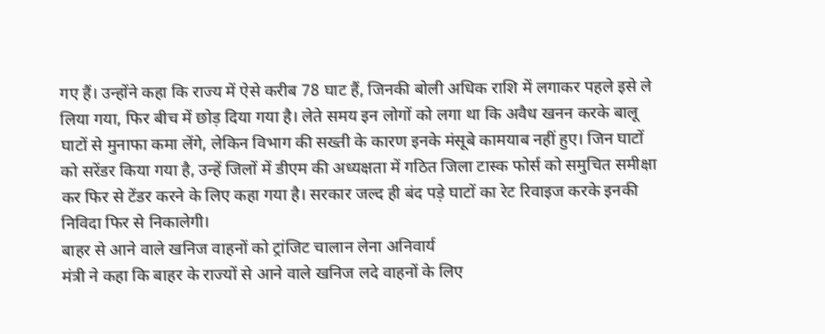गए हैं। उन्होंने कहा कि राज्य में ऐसे करीब 78 घाट हैं, जिनकी बोली अधिक राशि में लगाकर पहले इसे ले लिया गया, फिर बीच में छोड़ दिया गया है। लेते समय इन लोगों को लगा था कि अवैध खनन करके बालू घाटों से मुनाफा कमा लेंगे, लेकिन विभाग की सख्ती के कारण इनके मंसूबे कामयाब नहीं हुए। जिन घाटों को सरेंडर किया गया है, उन्हें जिलों में डीएम की अध्यक्षता में गठित जिला टास्क फोर्स को समुचित समीक्षा कर फिर से टेंडर करने के लिए कहा गया है। सरकार जल्द ही बंद पड़े घाटों का रेट रिवाइज करके इनकी निविदा फिर से निकालेगी।
बाहर से आने वाले खनिज वाहनों को ट्रांजिट चालान लेना अनिवार्य
मंत्री ने कहा कि बाहर के राज्यों से आने वाले खनिज लदे वाहनों के लिए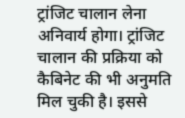ट्रांजिट चालान लेना अनिवार्य होगा। ट्रांजिट चालान की प्रक्रिया को कैबिनेट की भी अनुमति मिल चुकी है। इससे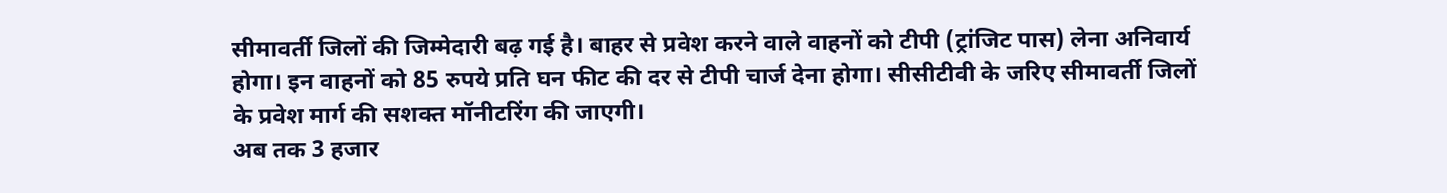सीमावर्ती जिलों की जिम्मेदारी बढ़ गई है। बाहर से प्रवेश करने वाले वाहनों को टीपी (ट्रांजिट पास) लेना अनिवार्य होगा। इन वाहनों को 85 रुपये प्रति घन फीट की दर से टीपी चार्ज देना होगा। सीसीटीवी के जरिए सीमावर्ती जिलों के प्रवेश मार्ग की सशक्त मॉनीटरिंग की जाएगी।
अब तक 3 हजार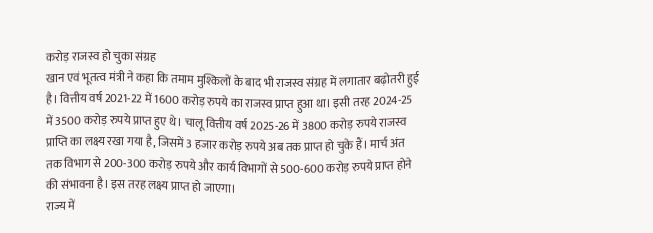करोड़ राजस्व हो चुका संग्रह
खान एवं भूतत्व मंत्री ने कहा कि तमाम मुश्किलों के बाद भी राजस्व संग्रह में लगातार बढ़ोतरी हुई है। वित्तीय वर्ष 2021-22 में 1600 करोड़ रुपये का राजस्व प्राप्त हुआ था। इसी तरह 2024-25 में 3500 करोड़ रुपये प्राप्त हुए थे। चालू वित्तीय वर्ष 2025-26 में 3800 करोड़ रुपये राजस्व प्राप्ति का लक्ष्य रखा गया है, जिसमें 3 हजार करोड़ रुपये अब तक प्राप्त हो चुके हैं। मार्च अंत तक विभाग से 200-300 करोड़ रुपये और कार्य विभागों से 500-600 करोड़ रुपये प्राप्त होने की संभावना है। इस तरह लक्ष्य प्राप्त हो जाएगा।
राज्य में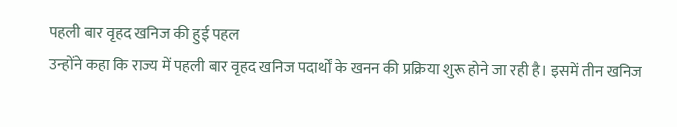पहली बार वृहद खनिज की हुई पहल
उन्होंने कहा कि राज्य में पहली बार वृहद खनिज पदार्थों के खनन की प्रक्रिया शुरू होने जा रही है। इसमें तीन खनिज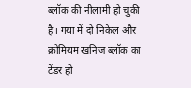ब्लॉक की नीलामी हो चुकी है। गया में दो निकेल और क्रोमियम खनिज ब्लॉक का टेंडर हो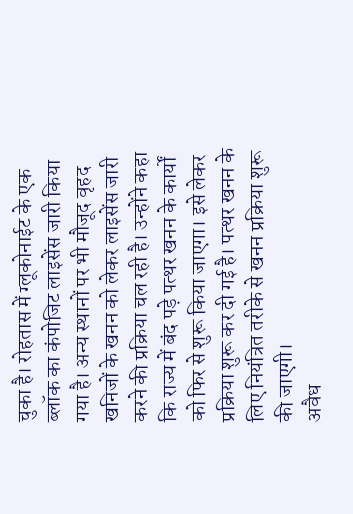चुका है। रोहतास में ग्लूकोनाईट के एक ब्लॉक का कंपोजिट लाइसेंस जारी किया गया है। अन्य स्थानों पर भी मौजूद वृहद खनिजों के खनन को लेकर लाइसेंस जारी करने की प्रक्रिया चल रही है। उन्होंने कहा कि राज्य में बंद पड़े पत्थर खनन के कार्यों को फिर से शुरू किया जाएगा। इसे लेकर प्रक्रिया शुरू कर दी गई है। पत्थर खनन के लिए नियंत्रित तरीके से खनन प्रक्रिया शुरू की जाएगी।
अवैध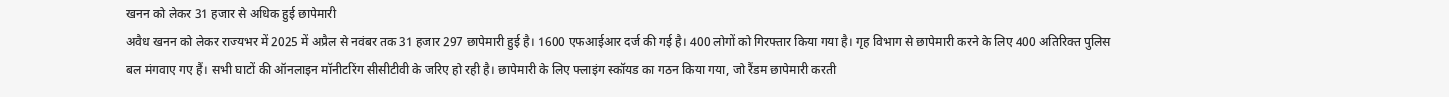खनन को लेकर 31 हजार से अधिक हुई छापेमारी
अवैध खनन को लेकर राज्यभर में 2025 में अप्रैल से नवंबर तक 31 हजार 297 छापेमारी हुई है। 1600 एफआईआर दर्ज की गई है। 400 लोगों को गिरफ्तार किया गया है। गृह विभाग से छापेमारी करने के लिए 400 अतिरिक्त पुलिस बल मंगवाए गए हैं। सभी घाटों की ऑनलाइन मॉनीटरिंग सीसीटीवी के जरिए हो रही है। छापेमारी के लिए फ्लाइंग स्कॉयड का गठन किया गया, जो रैंडम छापेमारी करती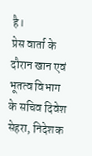है।
प्रेस वार्ता के दौरान खान एवं भूतत्व विभाग के सचिव दिवेश सेहरा, निदेशक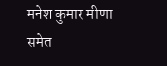मनेश कुमार मीणा समेत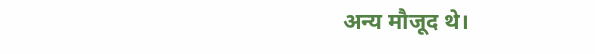अन्य मौजूद थे।